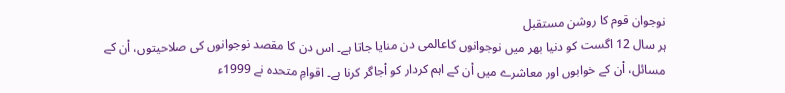نوجوان قوم کا روشن مستقبل
ہر سال 12 اگست کو دنیا بھر میں نوجوانوں کاعالمی دن منایا جاتا ہے۔ اس دن کا مقصد نوجوانوں کی صلاحیتوں، اْن کے مسائل، اْن کے خوابوں اور معاشرے میں اْن کے اہم کردار کو اْجاگر کرنا ہے۔ اقوامِ متحدہ نے 1999ء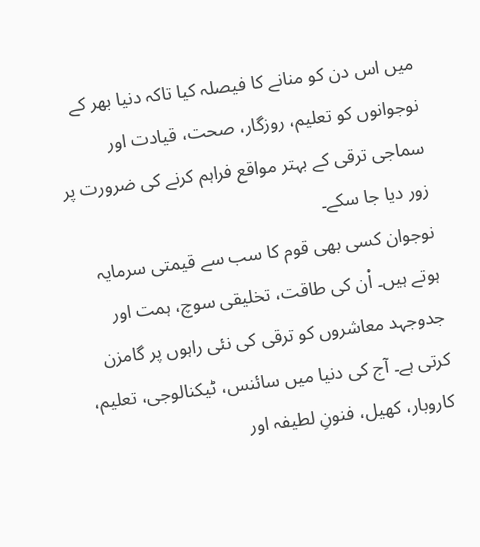میں اس دن کو منانے کا فیصلہ کیا تاکہ دنیا بھر کے نوجوانوں کو تعلیم، روزگار، صحت، قیادت اور سماجی ترقی کے بہتر مواقع فراہم کرنے کی ضرورت پر زور دیا جا سکے۔
نوجوان کسی بھی قوم کا سب سے قیمتی سرمایہ ہوتے ہیں۔ اْن کی طاقت، تخلیقی سوچ، ہمت اور جدوجہد معاشروں کو ترقی کی نئی راہوں پر گامزن کرتی ہے۔ آج کی دنیا میں سائنس، ٹیکنالوجی، تعلیم، کاروبار، کھیل، فنونِ لطیفہ اور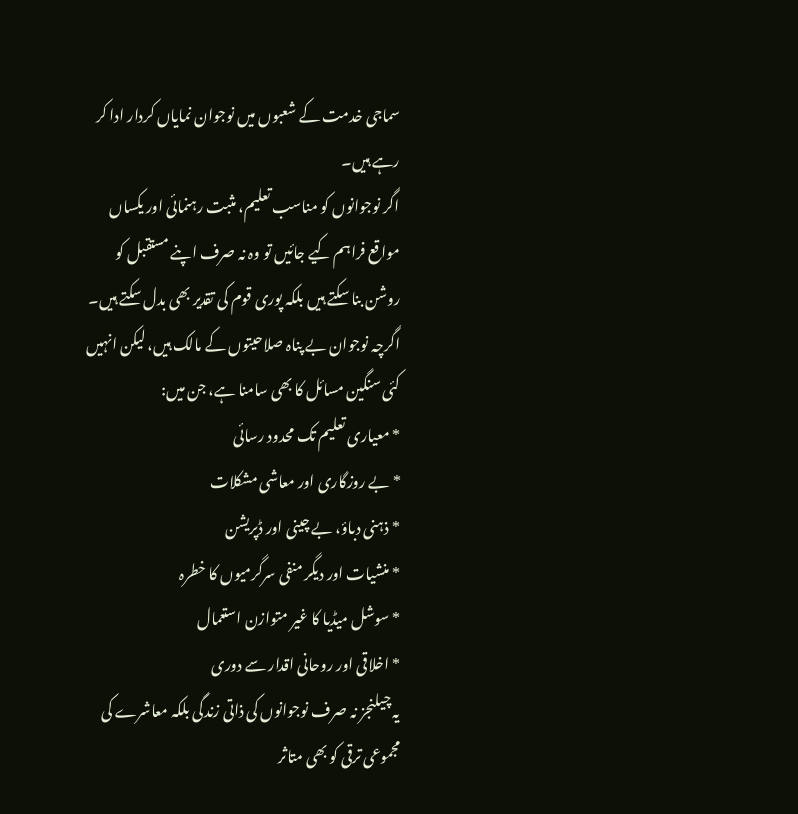سماجی خدمت کے شعبوں میں نوجوان نمایاں کردار ادا کر رہے ہیں۔
اگر نوجوانوں کو مناسب تعلیم، مثبت رہنمائی اور یکساں مواقع فراہم کیے جائیں تو وہ نہ صرف اپنے مستقبل کو روشن بنا سکتے ہیں بلکہ پوری قوم کی تقدیر بھی بدل سکتے ہیں۔
اگرچہ نوجوان بے پناہ صلاحیتوں کے مالک ہیں، لیکن انہیں کئی سنگین مسائل کا بھی سامنا ہے، جن میں:
* معیاری تعلیم تک محدود رسائی
* بے روزگاری اور معاشی مشکلات
* ذہنی دباؤ، بے چینی اور ڈپریشن
* منشیات اور دیگر منفی سرگرمیوں کا خطرہ
* سوشل میڈیا کا غیر متوازن استعمال
* اخلاقی اور روحانی اقدار سے دوری
یہ چیلنجز نہ صرف نوجوانوں کی ذاتی زندگی بلکہ معاشرے کی مجموعی ترقی کو بھی متاثر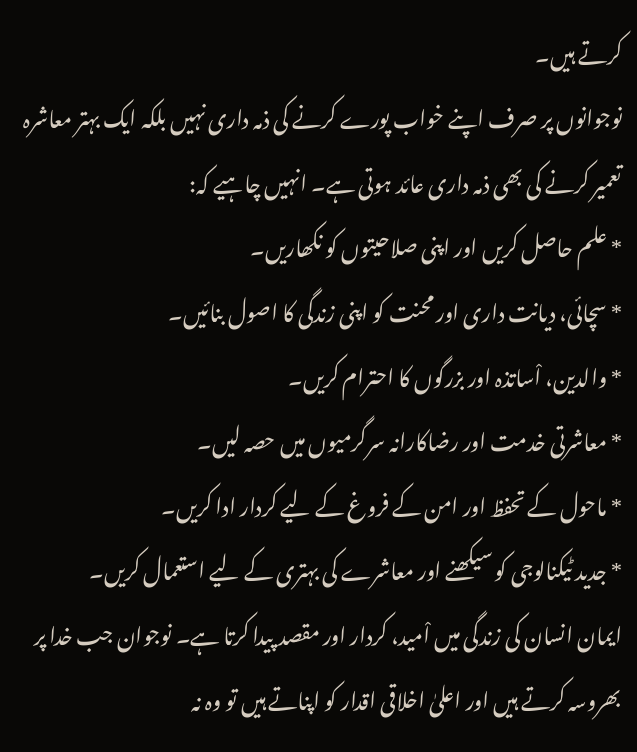کرتے ہیں۔
نوجوانوں پر صرف اپنے خواب پورے کرنے کی ذمہ داری نہیں بلکہ ایک بہتر معاشرہ تعمیر کرنے کی بھی ذمہ داری عائد ہوتی ہے۔ انہیں چاہیے کہ:
* علم حاصل کریں اور اپنی صلاحیتوں کو نکھاریں۔
* سچائی، دیانت داری اور محنت کو اپنی زندگی کا اصول بنائیں۔
* والدین، اْساتذہ اور بزرگوں کا احترام کریں۔
* معاشرتی خدمت اور رضاکارانہ سرگرمیوں میں حصہ لیں۔
* ماحول کے تحفظ اور امن کے فروغ کے لیے کردار ادا کریں۔
* جدید ٹیکنالوجی کو سیکھنے اور معاشرے کی بہتری کے لیے استعمال کریں۔
ایمان انسان کی زندگی میں اْمید، کردار اور مقصد پیدا کرتا ہے۔ نوجوان جب خدا پر بھروسہ کرتے ہیں اور اعلیٰ اخلاقی اقدار کو اپناتے ہیں تو وہ نہ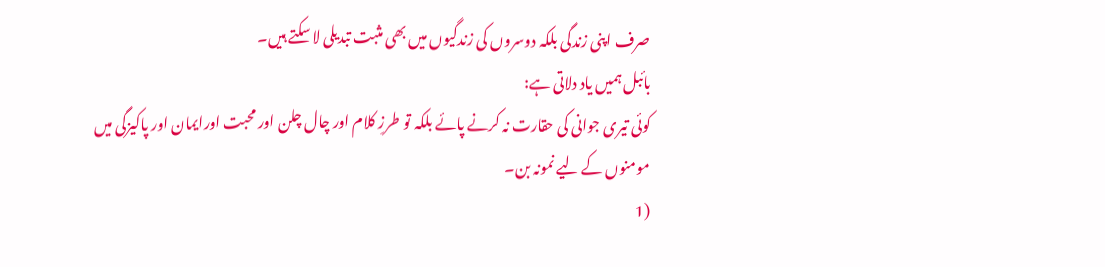صرف اپنی زندگی بلکہ دوسروں کی زندگیوں میں بھی مثبت تبدیلی لا سکتے ہیں۔
بائبل ہمیں یاد دلاتی ہے:
کوئی تیری جوانی کی حقارت نہ کرنے پائے بلکہ تو طرزِ کلام اور چال چلن اور محبت اورایمان اور پاکیزگی میں مومنوں کے لیے نمونہ بن۔
(1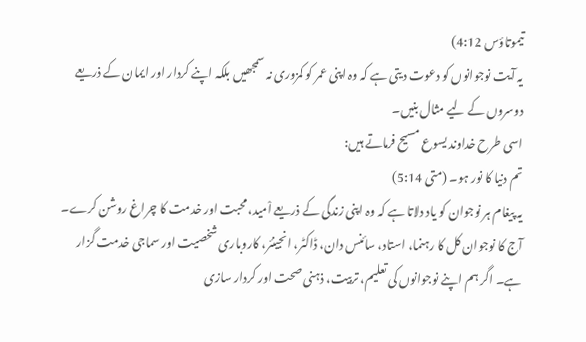تیموتاؤس 4:12)
یہ آیت نوجوانوں کو دعوت دیتی ہے کہ وہ اپنی عمر کو کمزوری نہ سمجھیں بلکہ اپنے کردار اور ایمان کے ذریعے دوسروں کے لیے مثال بنیں۔
اسی طرح خداوند یسوع مسیح فرماتے ہیں:
تم دنیا کا نور ہو۔ (متی 5:14)
یہ پیغام ہر نوجوان کو یاد دلاتا ہے کہ وہ اپنی زندگی کے ذریعے اْمید، محبت اور خدمت کا چراغ روشن کرے۔
آج کا نوجوان کل کا رہنما، استاد، سائنس دان، ڈاکٹر، انجینئر، کاروباری شخصیت اور سماجی خدمت گزار ہے۔ اگر ہم اپنے نوجوانوں کی تعلیم، تربیت، ذہنی صحت اور کردار سازی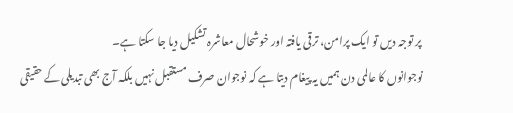پر توجہ دیں تو ایک پرامن، ترقی یافتہ اور خوشحال معاشرہ تشکیل دیا جا سکتا ہے۔
نوجوانوں کا عالمی دن ہمیں یہ پیغام دیتا ہے کہ نوجوان صرف مستقبل نہیں بلکہ آج بھی تبدیلی کے حقیقی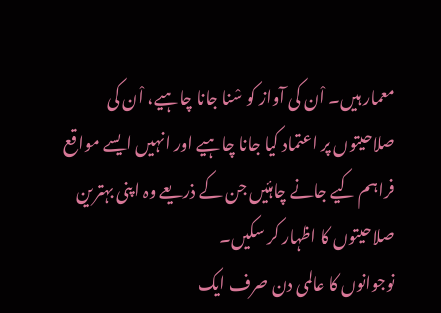معمار ہیں۔ اْن کی آواز کو سْنا جانا چاہیے، اْن کی
صلاحیتوں پر اعتماد کیا جانا چاہیے اور انہیں ایسے مواقع فراہم کیے جانے چاہئیں جن کے ذریعے وہ اپنی بہترین صلاحیتوں کا اظہار کر سکیں۔
نوجوانوں کا عالمی دن صرف ایک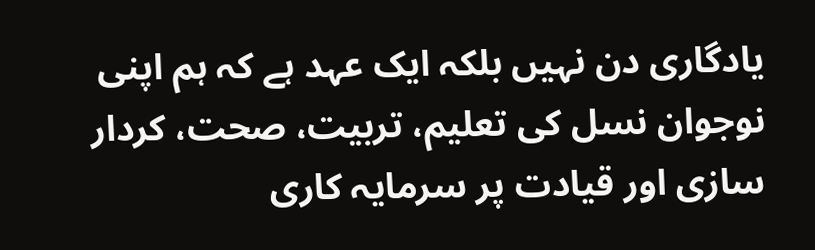یادگاری دن نہیں بلکہ ایک عہد ہے کہ ہم اپنی نوجوان نسل کی تعلیم، تربیت، صحت، کردار سازی اور قیادت پر سرمایہ کاری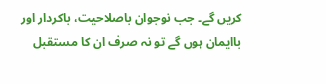کریں گے۔ جب نوجوان باصلاحیت، باکردار اور باایمان ہوں گے تو نہ صرف ان کا مستقبل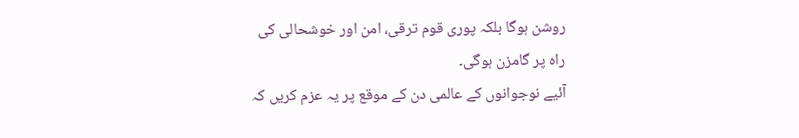روشن ہوگا بلکہ پوری قوم ترقی، امن اور خوشحالی کی راہ پر گامزن ہوگی۔
آئیے نوجوانوں کے عالمی دن کے موقع پر یہ عزم کریں کہ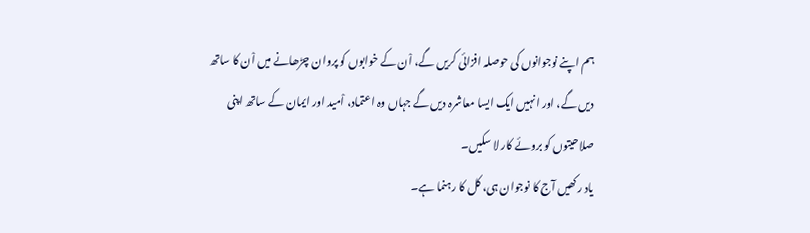ہم اپنے نوجوانوں کی حوصلہ افزائی کریں گے، اْن کے خوابوں کو پروان چڑھانے میں اْن کا ساتھ دیں گے، اور انہیں ایک ایسا معاشرہ دیں گے جہاں وہ اعتماد، اْمید اور ایمان کے ساتھ اپنی صلاحیتوں کو بروئے کار لا سکیں۔
یاد رکھیں آج کا نوجوان ہی، کل کا رہنما ہے۔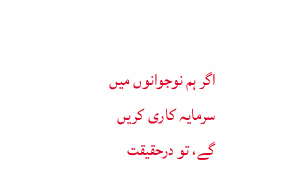اگر ہم نوجوانوں میں سرمایہ کاری کریں گے، تو درحقیقت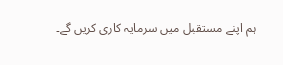ہم اپنے مستقبل میں سرمایہ کاری کریں گے۔